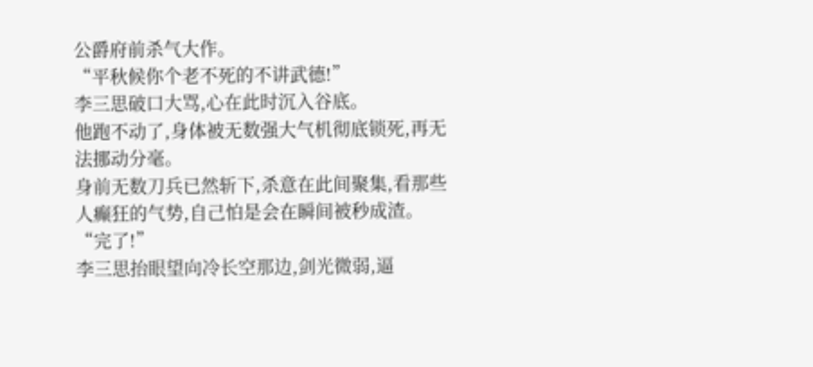公爵府前杀气大作。
“平秋候你个老不死的不讲武德!”
李三思破口大骂,心在此时沉入谷底。
他跑不动了,身体被无数强大气机彻底锁死,再无法挪动分毫。
身前无数刀兵已然斩下,杀意在此间聚集,看那些人癫狂的气势,自己怕是会在瞬间被秒成渣。
“完了!”
李三思抬眼望向冷长空那边,剑光微弱,逼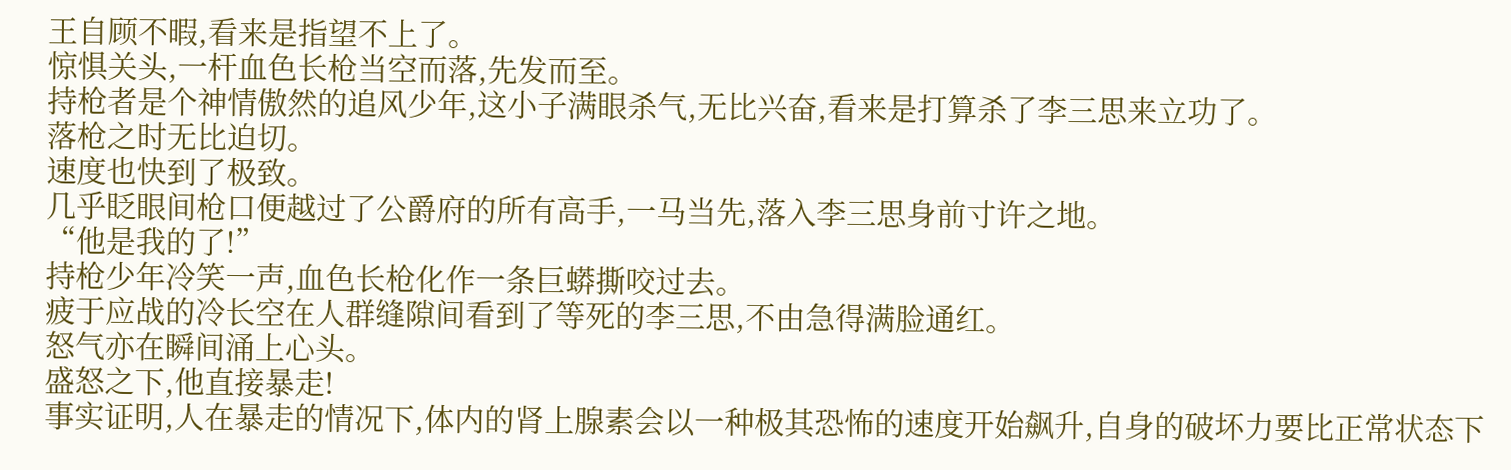王自顾不暇,看来是指望不上了。
惊惧关头,一杆血色长枪当空而落,先发而至。
持枪者是个神情傲然的追风少年,这小子满眼杀气,无比兴奋,看来是打算杀了李三思来立功了。
落枪之时无比迫切。
速度也快到了极致。
几乎眨眼间枪口便越过了公爵府的所有高手,一马当先,落入李三思身前寸许之地。
“他是我的了!”
持枪少年冷笑一声,血色长枪化作一条巨蟒撕咬过去。
疲于应战的冷长空在人群缝隙间看到了等死的李三思,不由急得满脸通红。
怒气亦在瞬间涌上心头。
盛怒之下,他直接暴走!
事实证明,人在暴走的情况下,体内的肾上腺素会以一种极其恐怖的速度开始飙升,自身的破坏力要比正常状态下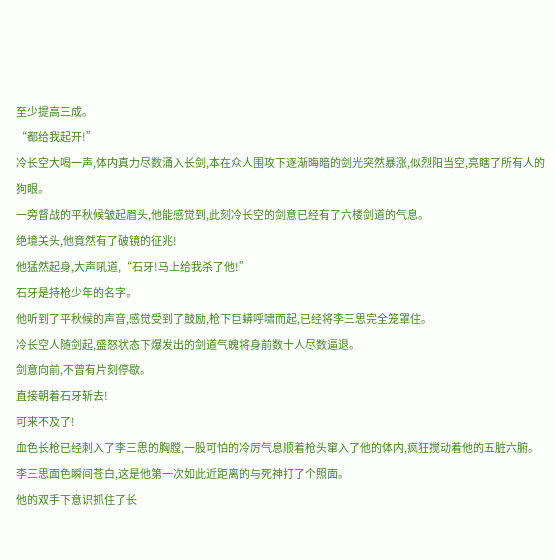至少提高三成。
“都给我起开!”
冷长空大喝一声,体内真力尽数涌入长剑,本在众人围攻下逐渐晦暗的剑光突然暴涨,似烈阳当空,亮瞎了所有人的狗眼。
一旁督战的平秋候皱起眉头,他能感觉到,此刻冷长空的剑意已经有了六楼剑道的气息。
绝境关头,他竟然有了破镜的征兆!
他猛然起身,大声吼道,“石牙!马上给我杀了他!”
石牙是持枪少年的名字。
他听到了平秋候的声音,感觉受到了鼓励,枪下巨蟒呼啸而起,已经将李三思完全笼罩住。
冷长空人随剑起,盛怒状态下爆发出的剑道气魄将身前数十人尽数逼退。
剑意向前,不曾有片刻停歇。
直接朝着石牙斩去!
可来不及了!
血色长枪已经刺入了李三思的胸膛,一股可怕的冷厉气息顺着枪头窜入了他的体内,疯狂搅动着他的五脏六腑。
李三思面色瞬间苍白,这是他第一次如此近距离的与死神打了个照面。
他的双手下意识抓住了长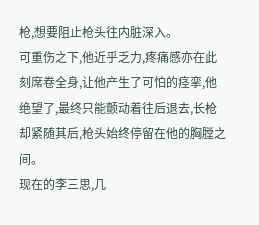枪,想要阻止枪头往内脏深入。
可重伤之下,他近乎乏力,疼痛感亦在此刻席卷全身,让他产生了可怕的痉挛,他绝望了,最终只能颤动着往后退去,长枪却紧随其后,枪头始终停留在他的胸膛之间。
现在的李三思,几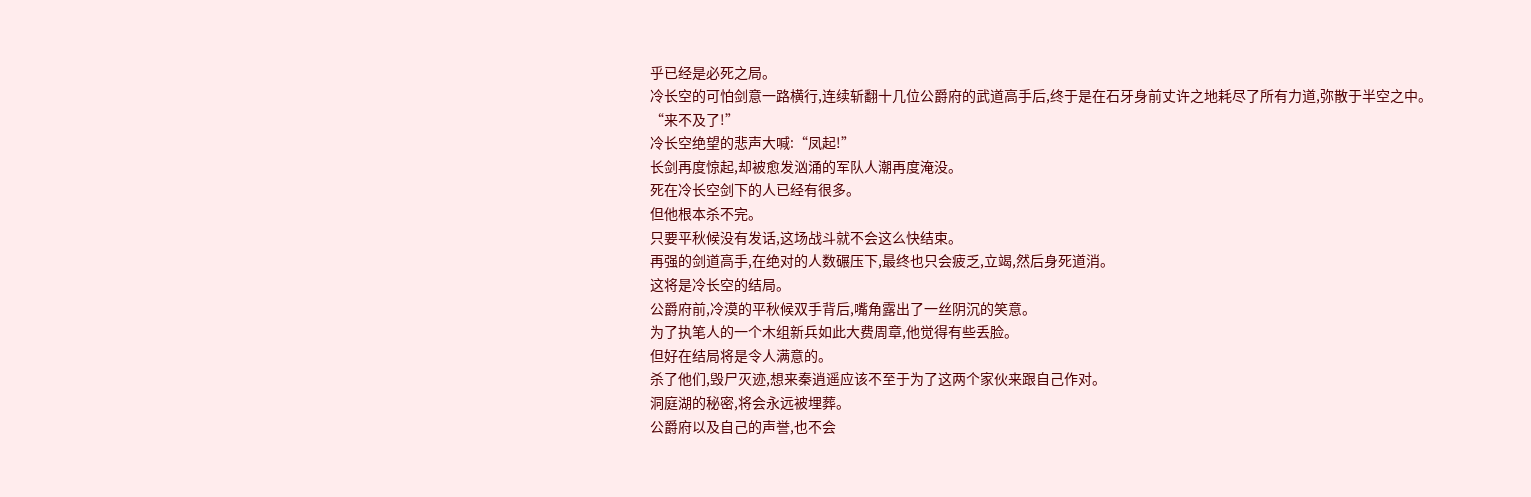乎已经是必死之局。
冷长空的可怕剑意一路横行,连续斩翻十几位公爵府的武道高手后,终于是在石牙身前丈许之地耗尽了所有力道,弥散于半空之中。
“来不及了!”
冷长空绝望的悲声大喊:“凤起!”
长剑再度惊起,却被愈发汹涌的军队人潮再度淹没。
死在冷长空剑下的人已经有很多。
但他根本杀不完。
只要平秋候没有发话,这场战斗就不会这么快结束。
再强的剑道高手,在绝对的人数碾压下,最终也只会疲乏,立竭,然后身死道消。
这将是冷长空的结局。
公爵府前,冷漠的平秋候双手背后,嘴角露出了一丝阴沉的笑意。
为了执笔人的一个木组新兵如此大费周章,他觉得有些丢脸。
但好在结局将是令人满意的。
杀了他们,毁尸灭迹,想来秦逍遥应该不至于为了这两个家伙来跟自己作对。
洞庭湖的秘密,将会永远被埋葬。
公爵府以及自己的声誉,也不会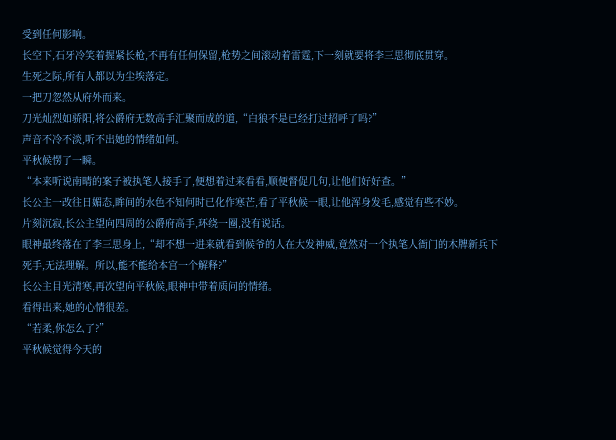受到任何影响。
长空下,石牙冷笑着握紧长枪,不再有任何保留,枪势之间滚动着雷霆,下一刻就要将李三思彻底贯穿。
生死之际,所有人都以为尘埃落定。
一把刀忽然从府外而来。
刀光灿烈如骄阳,将公爵府无数高手汇聚而成的道,“白狼不是已经打过招呼了吗?”
声音不冷不淡,听不出她的情绪如何。
平秋候愣了一瞬。
“本来听说南晴的案子被执笔人接手了,便想着过来看看,顺便督促几句,让他们好好查。”
长公主一改往日媚态,眸间的水色不知何时已化作寒芒,看了平秋候一眼,让他浑身发毛,感觉有些不妙。
片刻沉寂,长公主望向四周的公爵府高手,环绕一圈,没有说话。
眼神最终落在了李三思身上,“却不想一进来就看到候爷的人在大发神威,竟然对一个执笔人衙门的木牌新兵下死手,无法理解。所以,能不能给本宫一个解释?”
长公主目光清寒,再次望向平秋候,眼神中带着质问的情绪。
看得出来,她的心情很差。
“若柔,你怎么了?”
平秋候觉得今天的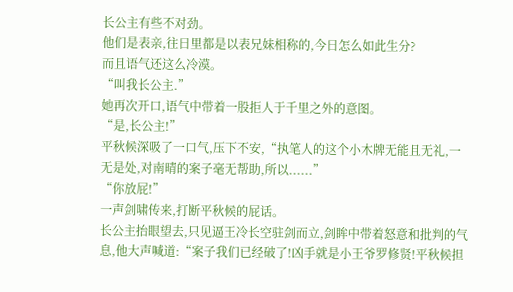长公主有些不对劲。
他们是表亲,往日里都是以表兄妹相称的,今日怎么如此生分?
而且语气还这么冷漠。
“叫我长公主.”
她再次开口,语气中带着一股拒人于千里之外的意图。
“是,长公主!”
平秋候深吸了一口气,压下不安,“执笔人的这个小木牌无能且无礼,一无是处,对南晴的案子毫无帮助,所以......”
“你放屁!”
一声剑啸传来,打断平秋候的屁话。
长公主抬眼望去,只见逼王冷长空驻剑而立,剑眸中带着怒意和批判的气息,他大声喊道:“案子我们已经破了!凶手就是小王爷罗修贤!平秋候担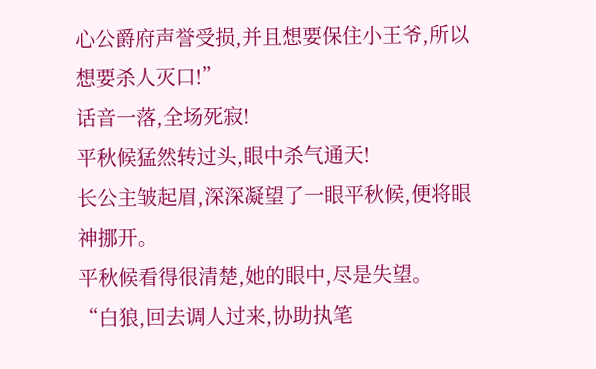心公爵府声誉受损,并且想要保住小王爷,所以想要杀人灭口!”
话音一落,全场死寂!
平秋候猛然转过头,眼中杀气通天!
长公主皱起眉,深深凝望了一眼平秋候,便将眼神挪开。
平秋候看得很清楚,她的眼中,尽是失望。
“白狼,回去调人过来,协助执笔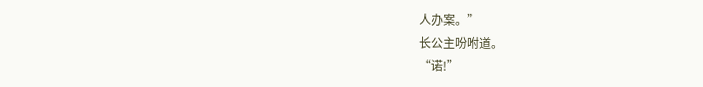人办案。”
长公主吩咐道。
“诺!”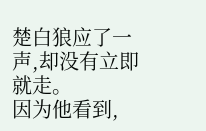楚白狼应了一声,却没有立即就走。
因为他看到,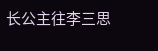长公主往李三思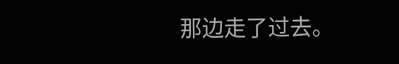那边走了过去。